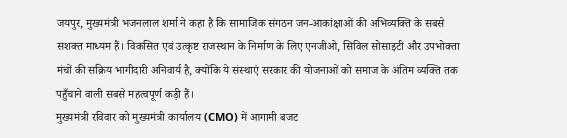जयपुर, मुख्यमंत्री भजनलाल शर्मा ने कहा है कि सामाजिक संगठन जन-आकांक्षाओं की अभिव्यक्ति के सबसे सशक्त माध्यम हैं। विकसित एवं उत्कृष्ट राजस्थान के निर्माण के लिए एनजीओ, सिविल सोसाइटी और उपभोक्ता मंचों की सक्रिय भागीदारी अनिवार्य है, क्योंकि ये संस्थाएं सरकार की योजनाओं को समाज के अंतिम व्यक्ति तक पहुँचाने वाली सबसे महत्वपूर्ण कड़ी हैं।
मुख्यमंत्री रविवार को मुख्यमंत्री कार्यालय (CMO) में आगामी बजट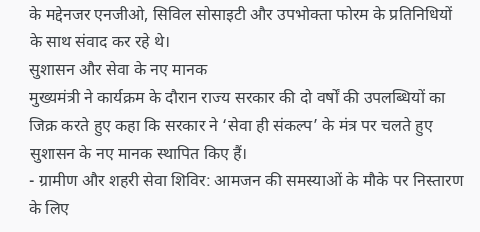के मद्देनजर एनजीओ, सिविल सोसाइटी और उपभोक्ता फोरम के प्रतिनिधियों के साथ संवाद कर रहे थे।
सुशासन और सेवा के नए मानक
मुख्यमंत्री ने कार्यक्रम के दौरान राज्य सरकार की दो वर्षों की उपलब्धियों का जिक्र करते हुए कहा कि सरकार ने ‘सेवा ही संकल्प’ के मंत्र पर चलते हुए सुशासन के नए मानक स्थापित किए हैं।
- ग्रामीण और शहरी सेवा शिविर: आमजन की समस्याओं के मौके पर निस्तारण के लिए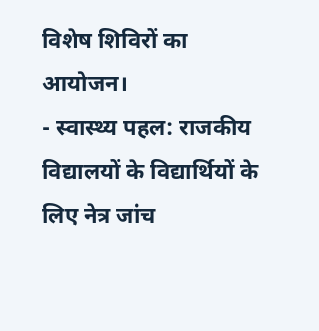विशेष शिविरों का आयोजन।
- स्वास्थ्य पहल: राजकीय विद्यालयों के विद्यार्थियों के लिए नेत्र जांच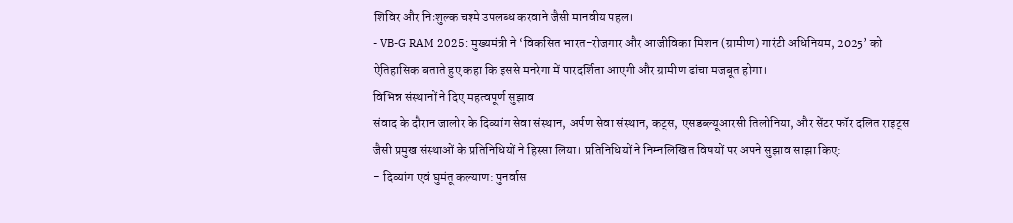शिविर और निःशुल्क चश्मे उपलब्ध करवाने जैसी मानवीय पहल।
- VB-G RAM 2025: मुख्यमंत्री ने ‘विकसित भारत-रोजगार और आजीविका मिशन (ग्रामीण) गारंटी अधिनियम, 2025’ को ऐतिहासिक बताते हुए कहा कि इससे मनरेगा में पारदर्शिता आएगी और ग्रामीण ढांचा मजबूत होगा।
विभिन्न संस्थानों ने दिए महत्वपूर्ण सुझाव
संवाद के दौरान जालोर के दिव्यांग सेवा संस्थान, अर्पण सेवा संस्थान, कट्स, एसडब्ल्यूआरसी तिलोनिया, और सेंटर फॉर दलित राइट्स जैसी प्रमुख संस्थाओं के प्रतिनिधियों ने हिस्सा लिया। प्रतिनिधियों ने निम्नलिखित विषयों पर अपने सुझाव साझा किए:
- दिव्यांग एवं घुमंतू कल्याण: पुनर्वास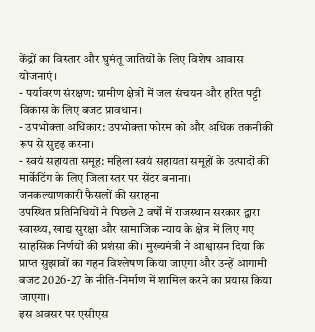केंद्रों का विस्तार और घुमंतू जातियों के लिए विशेष आवास योजनाएं।
- पर्यावरण संरक्षण: ग्रामीण क्षेत्रों में जल संचयन और हरित पट्टी विकास के लिए बजट प्रावधान।
- उपभोक्ता अधिकार: उपभोक्ता फोरम को और अधिक तकनीकी रूप से सुदृढ़ करना।
- स्वयं सहायता समूह: महिला स्वयं सहायता समूहों के उत्पादों की मार्केटिंग के लिए जिला स्तर पर सेंटर बनाना।
जनकल्याणकारी फैसलों की सराहना
उपस्थित प्रतिनिधियों ने पिछले 2 वर्षों में राजस्थान सरकार द्वारा स्वास्थ्य, खाद्य सुरक्षा और सामाजिक न्याय के क्षेत्र में लिए गए साहसिक निर्णयों की प्रशंसा की। मुख्यमंत्री ने आश्वासन दिया कि प्राप्त सुझावों का गहन विश्लेषण किया जाएगा और उन्हें आगामी बजट 2026-27 के नीति-निर्माण में शामिल करने का प्रयास किया जाएगा।
इस अवसर पर एसीएस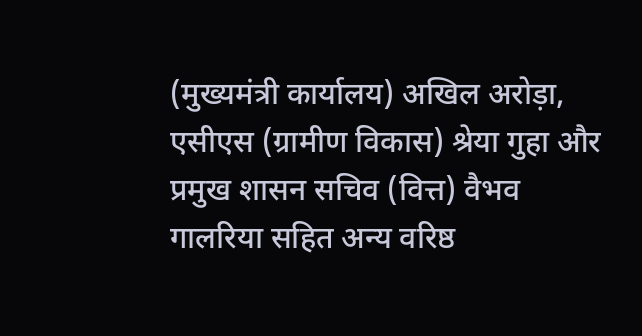(मुख्यमंत्री कार्यालय) अखिल अरोड़ा, एसीएस (ग्रामीण विकास) श्रेया गुहा और प्रमुख शासन सचिव (वित्त) वैभव गालरिया सहित अन्य वरिष्ठ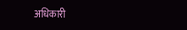अधिकारी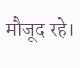मौजूद रहे।